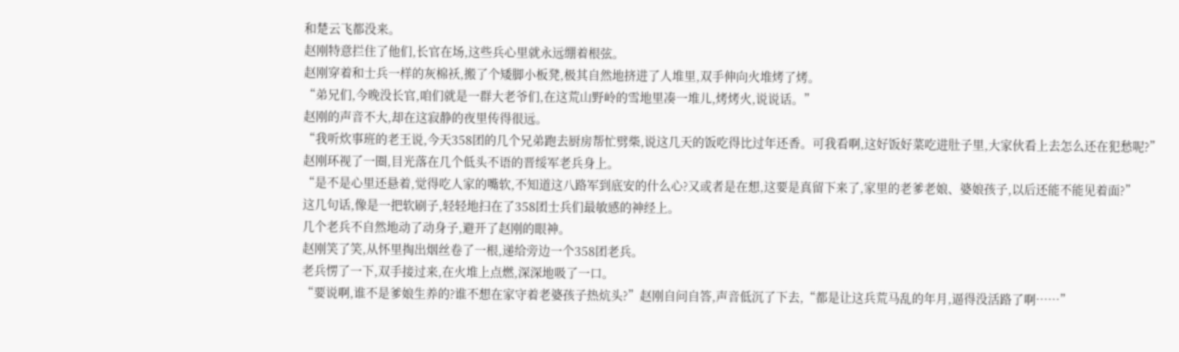和楚云飞都没来。
赵刚特意拦住了他们,长官在场,这些兵心里就永远绷着根弦。
赵刚穿着和士兵一样的灰棉袄,搬了个矮脚小板凳,极其自然地挤进了人堆里,双手伸向火堆烤了烤。
“弟兄们,今晚没长官,咱们就是一群大老爷们,在这荒山野岭的雪地里凑一堆儿,烤烤火,说说话。”
赵刚的声音不大,却在这寂静的夜里传得很远。
“我听炊事班的老王说,今天358团的几个兄弟跑去厨房帮忙劈柴,说这几天的饭吃得比过年还香。可我看啊,这好饭好菜吃进肚子里,大家伙看上去怎么还在犯愁呢?”
赵刚环视了一圈,目光落在几个低头不语的晋绥军老兵身上。
“是不是心里还悬着,觉得吃人家的嘴软,不知道这八路军到底安的什么心?又或者是在想,这要是真留下来了,家里的老爹老娘、婆娘孩子,以后还能不能见着面?”
这几句话,像是一把软刷子,轻轻地扫在了358团士兵们最敏感的神经上。
几个老兵不自然地动了动身子,避开了赵刚的眼神。
赵刚笑了笑,从怀里掏出烟丝卷了一根,递给旁边一个358团老兵。
老兵愣了一下,双手接过来,在火堆上点燃,深深地吸了一口。
“要说啊,谁不是爹娘生养的?谁不想在家守着老婆孩子热炕头?”赵刚自问自答,声音低沉了下去,“都是让这兵荒马乱的年月,逼得没活路了啊……”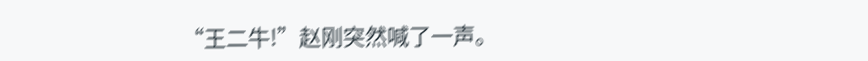“王二牛!”赵刚突然喊了一声。